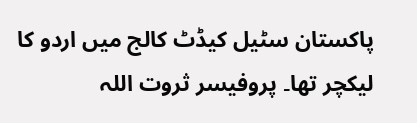پاکستان سٹیل کیڈٹ کالج میں اردو کا لیکچر تھا۔ پروفیسر ثروت اللہ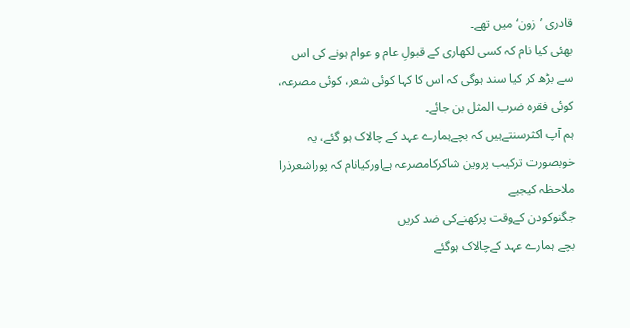قادری ’زون‘ میں تھے۔
بھئی کیا نام کہ کسی لکھاری کے قبولِ عام و عوام ہونے کی اس سے بڑھ کر کیا سند ہوگی کہ اس کا کہا کوئی شعر، کوئی مصرعہ، کوئی فقرہ ضرب المثل بن جائے۔
ہم آپ اکثرسنتےہیں کہ بچےہمارے عہد کے چالاک ہو گئے، یہ خوبصورت ترکیب پروین شاکرکامصرعہ ہےاورکیانام کہ پوراشعرذرا ملاحظہ کیجیے
جگنوکودن کےوقت پرکھنےکی ضد کریں
بچے ہمارے عہد کےچالاک ہوگئے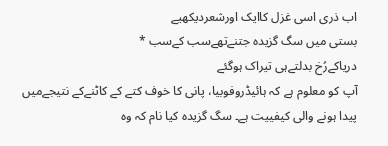اب ذری اسی غزل کاایک اورشعردیکھیے
بستی میں سگ گزیدہ جتنےتھےسب کےسب *
دریاکےرُخ بدلتےہی تیراک ہوگئے
آپ کو معلوم ہے کہ ہائیڈروفوبیا، پانی کا خوف کتے کے کاٹنےکے نتیجےمیں پیدا ہونے والی کیفییت ہے۔ سگ گزیدہ کیا نام کہ وہ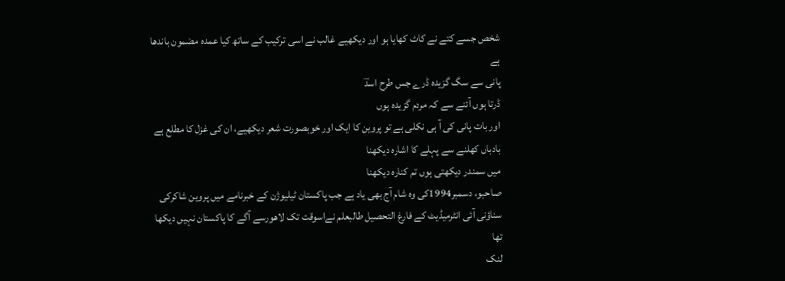شخص جسے کتے نے کاٹ کھایا ہو اور دیکھیے غالب نے اسی ترکیب کے ساتھ کیا عمدہ مضمون باندھا ہے
پانی سے سگ گزیدہ ڈرے جس طرح اسدؔ
ڈرتا ہوں آئنے سے کہ مردم گزیدہ ہوں
اور بات پانی کی آ ہی نکلی ہے تو پروین کا ایک اور خوبصورت شعر دیکھیے، ان کی غزل کا مطلع ہے
بادباں کھلنے سے پہلے کا اشارہ دیکھنا
میں سمندر دیکھتی ہوں تم کنارہ دیکھنا
صاحبو، دسمبر1994کی وہ شام آج بھی یاد ہے جب پاکستان ٹیلیوژن کے خبرنامے میں پروین شاکرکی سناؤنی آئی انٹرمیڈیٹ کے فارغ التحصیل طالبعلم نےاسوقت تک لاھورسے آگے کا پاکستان نہیں دیکھا تھا
لنک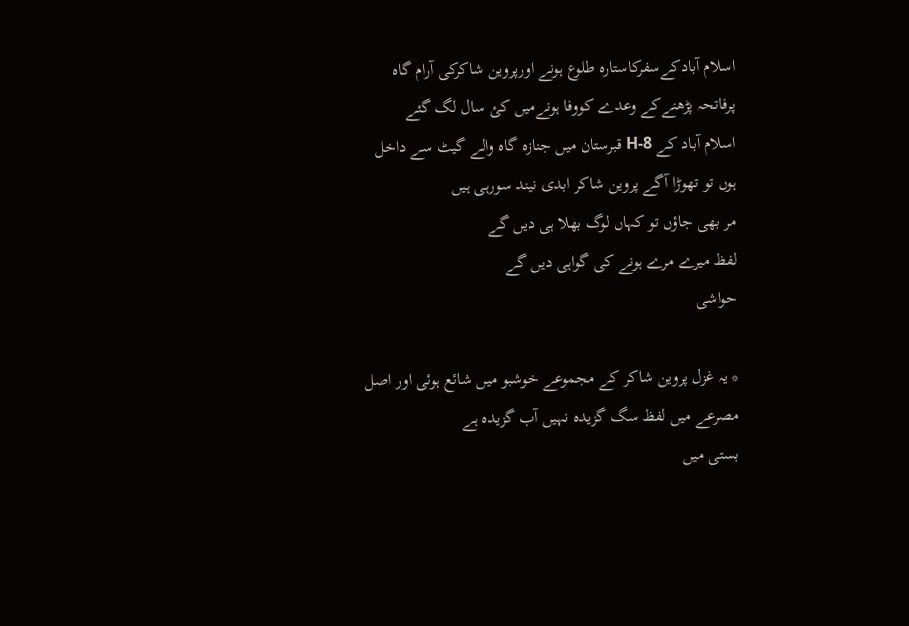اسلام آبادکےسفرکاستارہ طلوع ہونے اورپروین شاکرکی آرام گاہ پرفاتحہ پڑھنےکے وعدے کووفا ہونےمیں کئ سال لگ گئے
اسلام آباد کے H-8 قبرستان میں جنازہ گاہ والے گیٹ سے داخل ہوں تو تھوڑا آگے پروین شاکر ابدی نیند سورہی ہیں
مر بھی جاؤں تو کہاں لوگ بھلا ہی دیں گے
لفظ میرے مرے ہونے کی گواہی دیں گے
حواشی

* یہ غزل پروین شاکر کے مجموعے خوشبو میں شائع ہوئی اور اصل مصرعے میں لفظ سگ گزیدہ نہیں آب گزیدہ ہے
بستی میں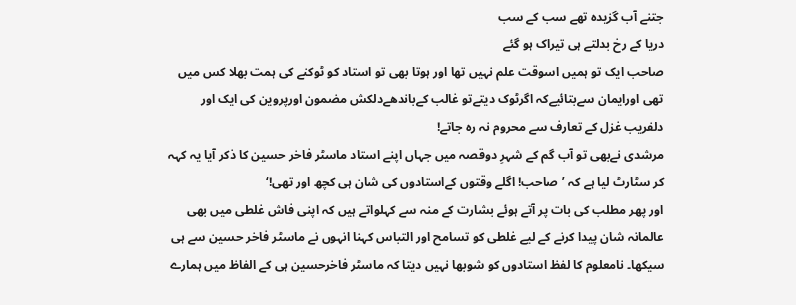جتنے آب گزیدہ تھے سب کے سب
دریا کے رخ بدلتے ہی تیراک ہو گئے
صاحب ایک تو ہمیں اسوقت علم نہیں تھا اور ہوتا بھی تو استاد کو ٹوکنے کی ہمت بھلا کس میں تھی اورایمان سےبتائیےکہ اگرٹوک دیتےتو غالب کےباندھےدلکش مضمون اورپروین کی ایک اور دلفریب غزل کے تعارف سے محروم نہ رہ جاتے!
مرشدی نےبھی تو آب گم کے شہرِ دوقصہ میں جہاں اپنے استاد ماسٹر فاخر حسین کا ذکر آیا یہ کہہ کر سٹارٹ لیا ہے کہ ’صاحب! اگلے وقتوں کےاستادوں کی شان ہی کچھ اور تھی!‘
اور پھر مطلب کی بات پر آتے ہوئے بشارت کے منہ سے کہلواتے ہیں کہ اپنی فاش غلطی میں بھی عالمانہ شان پیدا کرنے کے لیے غلطی کو تسامح اور التباس کہنا انہوں نے ماسٹر فاخر حسین سے ہی سیکھا۔ نامعلوم کا لفظ استادوں کو شوبھا نہیں دیتا کہ ماسٹر فاخرحسین ہی کے الفاظ میں ہمارے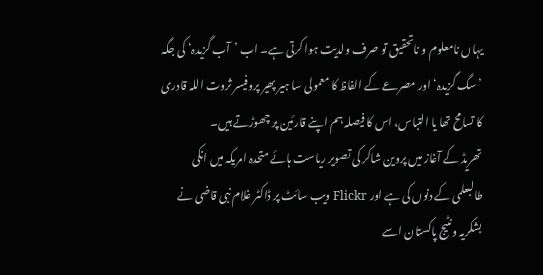یہاں نامعلوم و ناتحقیق تو صرف ولدیت ہوا کرتی ہے۔ اب ’آب گزیدہ‘ کی جگہ ’سگ گزیدہ‘ اور مصرعے کے الفاظ کا معمولی سا ہیر پھیر پروفیسر ثروت اللہ قادری کا تسامح تھا یا التباس، اس کا فیصلہ ہم اپنے قارئین پر چھوڑتے ہیں۔
تھریڈ کے آغاز میں پروین شاکر کی تصویر ریاست ہائے متحدہ امریکہ میں انکی طالبعلمی کے دنوں کی ہے اور Flickr ویب سائٹ پر ڈاکٹر غلام نبی قاضی نے بشکریہ ونٹیج پاکستان اسے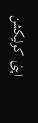اپنی کولیکشن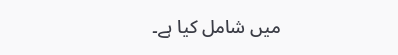میں شامل کیا ہے۔